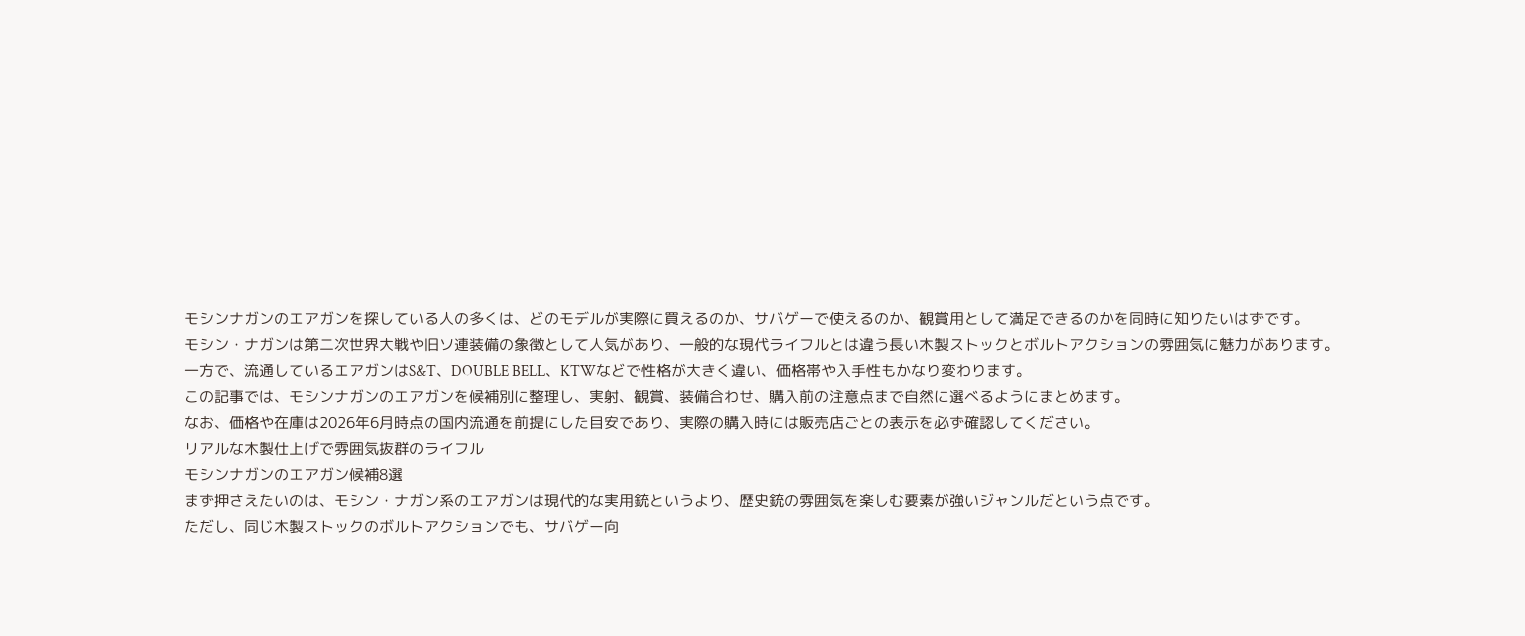モシンナガンのエアガンを探している人の多くは、どのモデルが実際に買えるのか、サバゲーで使えるのか、観賞用として満足できるのかを同時に知りたいはずです。
モシン・ナガンは第二次世界大戦や旧ソ連装備の象徴として人気があり、一般的な現代ライフルとは違う長い木製ストックとボルトアクションの雰囲気に魅力があります。
一方で、流通しているエアガンはS&T、DOUBLE BELL、KTWなどで性格が大きく違い、価格帯や入手性もかなり変わります。
この記事では、モシンナガンのエアガンを候補別に整理し、実射、観賞、装備合わせ、購入前の注意点まで自然に選べるようにまとめます。
なお、価格や在庫は2026年6月時点の国内流通を前提にした目安であり、実際の購入時には販売店ごとの表示を必ず確認してください。
リアルな木製仕上げで雰囲気抜群のライフル
モシンナガンのエアガン候補8選
まず押さえたいのは、モシン・ナガン系のエアガンは現代的な実用銃というより、歴史銃の雰囲気を楽しむ要素が強いジャンルだという点です。
ただし、同じ木製ストックのボルトアクションでも、サバゲー向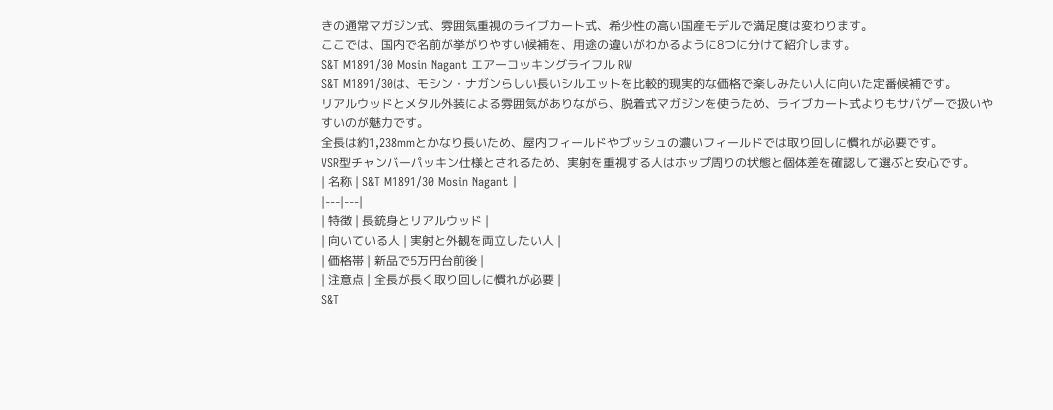きの通常マガジン式、雰囲気重視のライブカート式、希少性の高い国産モデルで満足度は変わります。
ここでは、国内で名前が挙がりやすい候補を、用途の違いがわかるように8つに分けて紹介します。
S&T M1891/30 Mosin Nagant エアーコッキングライフル RW
S&T M1891/30は、モシン・ナガンらしい長いシルエットを比較的現実的な価格で楽しみたい人に向いた定番候補です。
リアルウッドとメタル外装による雰囲気がありながら、脱着式マガジンを使うため、ライブカート式よりもサバゲーで扱いやすいのが魅力です。
全長は約1,238mmとかなり長いため、屋内フィールドやブッシュの濃いフィールドでは取り回しに慣れが必要です。
VSR型チャンバーパッキン仕様とされるため、実射を重視する人はホップ周りの状態と個体差を確認して選ぶと安心です。
| 名称 | S&T M1891/30 Mosin Nagant |
|---|---|
| 特徴 | 長銃身とリアルウッド |
| 向いている人 | 実射と外観を両立したい人 |
| 価格帯 | 新品で5万円台前後 |
| 注意点 | 全長が長く取り回しに慣れが必要 |
S&T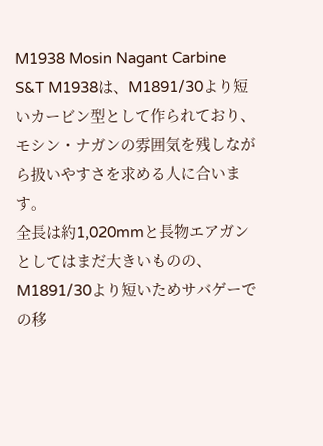M1938 Mosin Nagant Carbine
S&T M1938は、M1891/30より短いカービン型として作られており、モシン・ナガンの雰囲気を残しながら扱いやすさを求める人に合います。
全長は約1,020mmと長物エアガンとしてはまだ大きいものの、M1891/30より短いためサバゲーでの移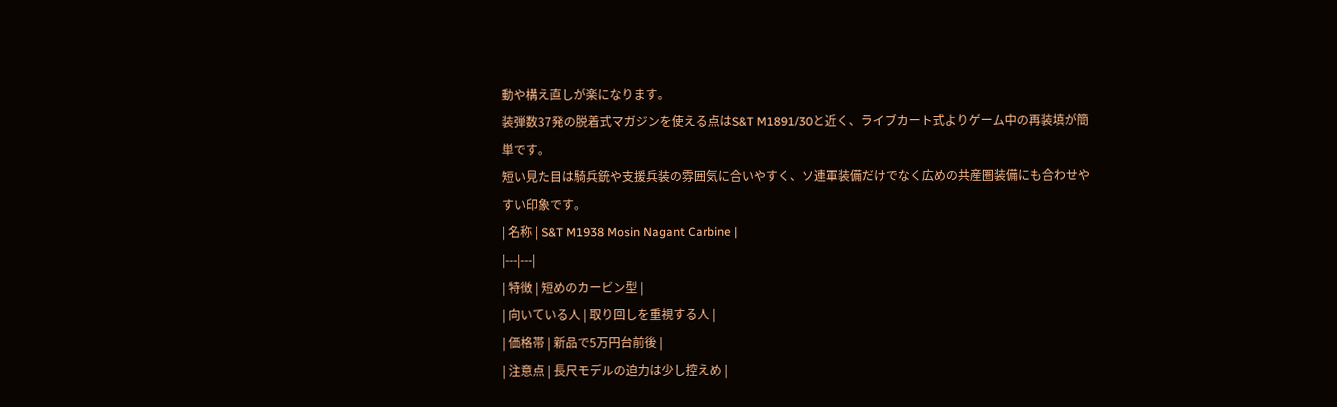動や構え直しが楽になります。
装弾数37発の脱着式マガジンを使える点はS&T M1891/30と近く、ライブカート式よりゲーム中の再装填が簡単です。
短い見た目は騎兵銃や支援兵装の雰囲気に合いやすく、ソ連軍装備だけでなく広めの共産圏装備にも合わせやすい印象です。
| 名称 | S&T M1938 Mosin Nagant Carbine |
|---|---|
| 特徴 | 短めのカービン型 |
| 向いている人 | 取り回しを重視する人 |
| 価格帯 | 新品で5万円台前後 |
| 注意点 | 長尺モデルの迫力は少し控えめ |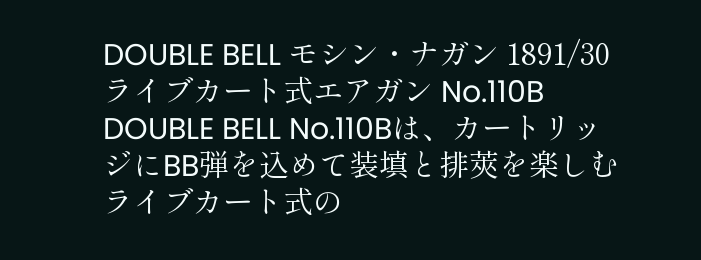DOUBLE BELL モシン・ナガン 1891/30 ライブカート式エアガン No.110B
DOUBLE BELL No.110Bは、カートリッジにBB弾を込めて装填と排莢を楽しむライブカート式の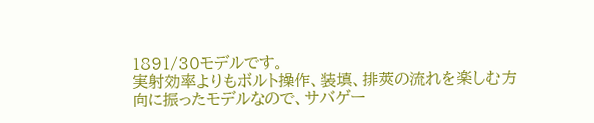1891/30モデルです。
実射効率よりもボルト操作、装填、排莢の流れを楽しむ方向に振ったモデルなので、サバゲー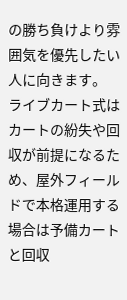の勝ち負けより雰囲気を優先したい人に向きます。
ライブカート式はカートの紛失や回収が前提になるため、屋外フィールドで本格運用する場合は予備カートと回収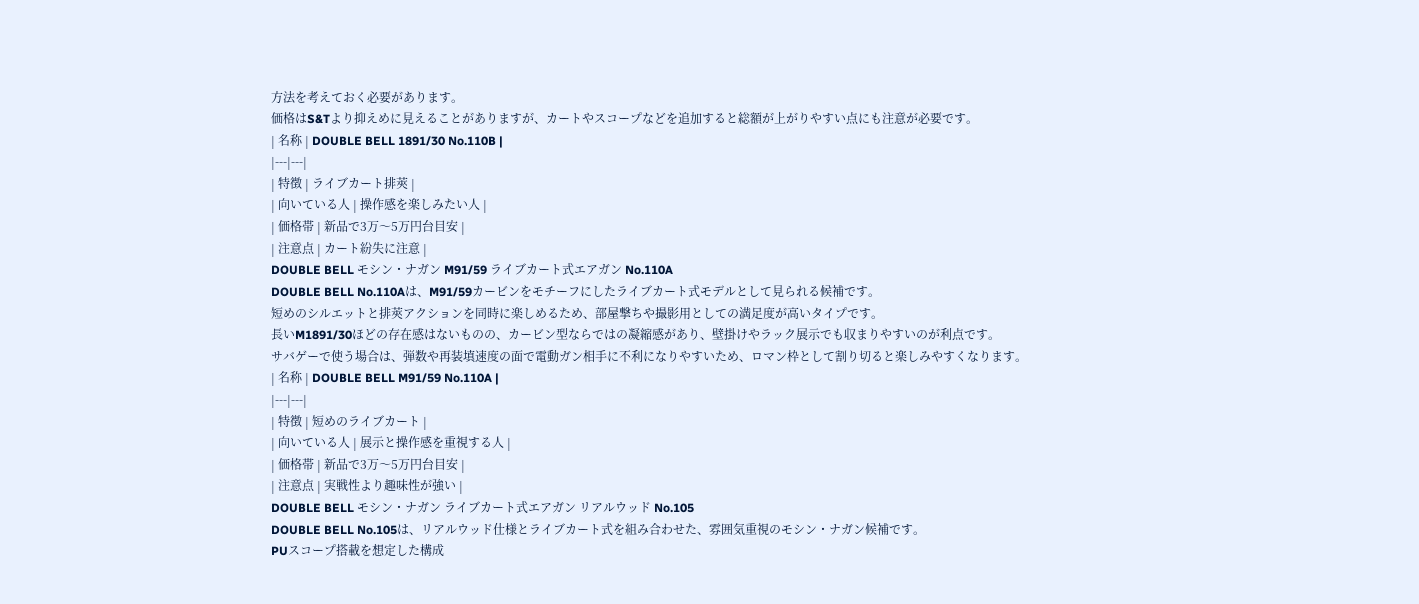方法を考えておく必要があります。
価格はS&Tより抑えめに見えることがありますが、カートやスコープなどを追加すると総額が上がりやすい点にも注意が必要です。
| 名称 | DOUBLE BELL 1891/30 No.110B |
|---|---|
| 特徴 | ライブカート排莢 |
| 向いている人 | 操作感を楽しみたい人 |
| 価格帯 | 新品で3万〜5万円台目安 |
| 注意点 | カート紛失に注意 |
DOUBLE BELL モシン・ナガン M91/59 ライブカート式エアガン No.110A
DOUBLE BELL No.110Aは、M91/59カービンをモチーフにしたライブカート式モデルとして見られる候補です。
短めのシルエットと排莢アクションを同時に楽しめるため、部屋撃ちや撮影用としての満足度が高いタイプです。
長いM1891/30ほどの存在感はないものの、カービン型ならではの凝縮感があり、壁掛けやラック展示でも収まりやすいのが利点です。
サバゲーで使う場合は、弾数や再装填速度の面で電動ガン相手に不利になりやすいため、ロマン枠として割り切ると楽しみやすくなります。
| 名称 | DOUBLE BELL M91/59 No.110A |
|---|---|
| 特徴 | 短めのライブカート |
| 向いている人 | 展示と操作感を重視する人 |
| 価格帯 | 新品で3万〜5万円台目安 |
| 注意点 | 実戦性より趣味性が強い |
DOUBLE BELL モシン・ナガン ライブカート式エアガン リアルウッド No.105
DOUBLE BELL No.105は、リアルウッド仕様とライブカート式を組み合わせた、雰囲気重視のモシン・ナガン候補です。
PUスコープ搭載を想定した構成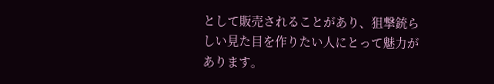として販売されることがあり、狙撃銃らしい見た目を作りたい人にとって魅力があります。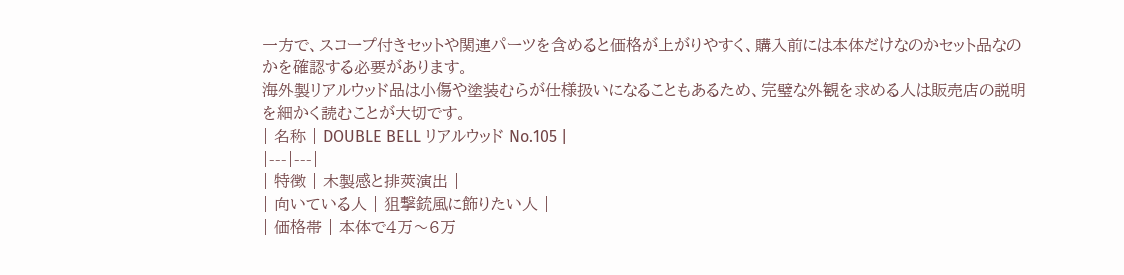一方で、スコープ付きセットや関連パーツを含めると価格が上がりやすく、購入前には本体だけなのかセット品なのかを確認する必要があります。
海外製リアルウッド品は小傷や塗装むらが仕様扱いになることもあるため、完璧な外観を求める人は販売店の説明を細かく読むことが大切です。
| 名称 | DOUBLE BELL リアルウッド No.105 |
|---|---|
| 特徴 | 木製感と排莢演出 |
| 向いている人 | 狙撃銃風に飾りたい人 |
| 価格帯 | 本体で4万〜6万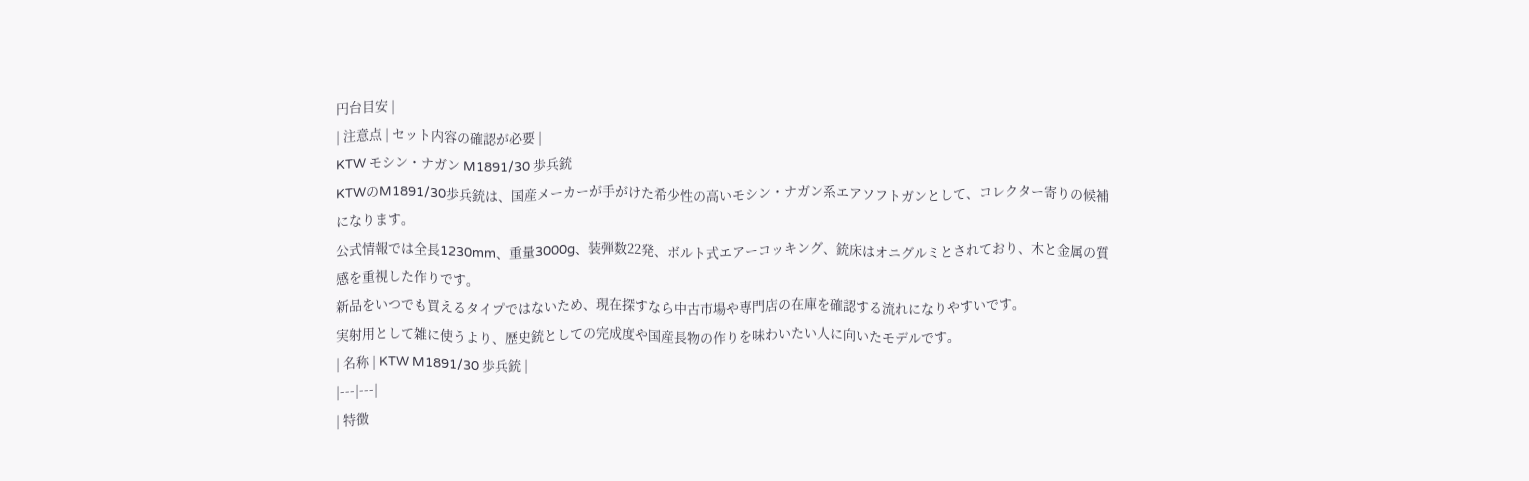円台目安 |
| 注意点 | セット内容の確認が必要 |
KTW モシン・ナガン M1891/30 歩兵銃
KTWのM1891/30歩兵銃は、国産メーカーが手がけた希少性の高いモシン・ナガン系エアソフトガンとして、コレクター寄りの候補になります。
公式情報では全長1230mm、重量3000g、装弾数22発、ボルト式エアーコッキング、銃床はオニグルミとされており、木と金属の質感を重視した作りです。
新品をいつでも買えるタイプではないため、現在探すなら中古市場や専門店の在庫を確認する流れになりやすいです。
実射用として雑に使うより、歴史銃としての完成度や国産長物の作りを味わいたい人に向いたモデルです。
| 名称 | KTW M1891/30 歩兵銃 |
|---|---|
| 特徴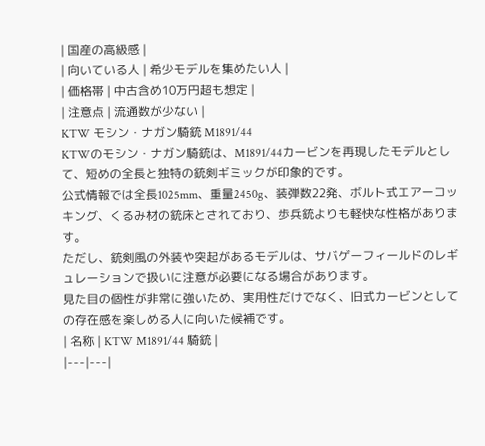| 国産の高級感 |
| 向いている人 | 希少モデルを集めたい人 |
| 価格帯 | 中古含め10万円超も想定 |
| 注意点 | 流通数が少ない |
KTW モシン・ナガン騎銃 M1891/44
KTWのモシン・ナガン騎銃は、M1891/44カービンを再現したモデルとして、短めの全長と独特の銃剣ギミックが印象的です。
公式情報では全長1025mm、重量2450g、装弾数22発、ボルト式エアーコッキング、くるみ材の銃床とされており、歩兵銃よりも軽快な性格があります。
ただし、銃剣風の外装や突起があるモデルは、サバゲーフィールドのレギュレーションで扱いに注意が必要になる場合があります。
見た目の個性が非常に強いため、実用性だけでなく、旧式カービンとしての存在感を楽しめる人に向いた候補です。
| 名称 | KTW M1891/44 騎銃 |
|---|---|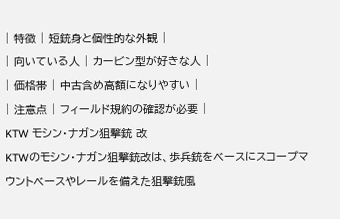| 特徴 | 短銃身と個性的な外観 |
| 向いている人 | カービン型が好きな人 |
| 価格帯 | 中古含め高額になりやすい |
| 注意点 | フィールド規約の確認が必要 |
KTW モシン・ナガン狙撃銃 改
KTWのモシン・ナガン狙撃銃改は、歩兵銃をベースにスコープマウントベースやレールを備えた狙撃銃風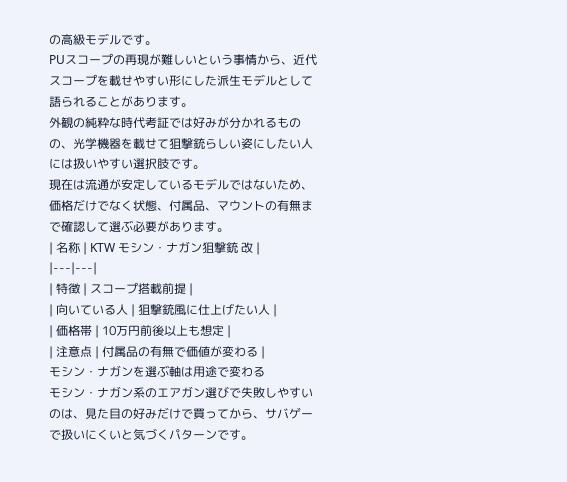の高級モデルです。
PUスコープの再現が難しいという事情から、近代スコープを載せやすい形にした派生モデルとして語られることがあります。
外観の純粋な時代考証では好みが分かれるものの、光学機器を載せて狙撃銃らしい姿にしたい人には扱いやすい選択肢です。
現在は流通が安定しているモデルではないため、価格だけでなく状態、付属品、マウントの有無まで確認して選ぶ必要があります。
| 名称 | KTW モシン・ナガン狙撃銃 改 |
|---|---|
| 特徴 | スコープ搭載前提 |
| 向いている人 | 狙撃銃風に仕上げたい人 |
| 価格帯 | 10万円前後以上も想定 |
| 注意点 | 付属品の有無で価値が変わる |
モシン・ナガンを選ぶ軸は用途で変わる
モシン・ナガン系のエアガン選びで失敗しやすいのは、見た目の好みだけで買ってから、サバゲーで扱いにくいと気づくパターンです。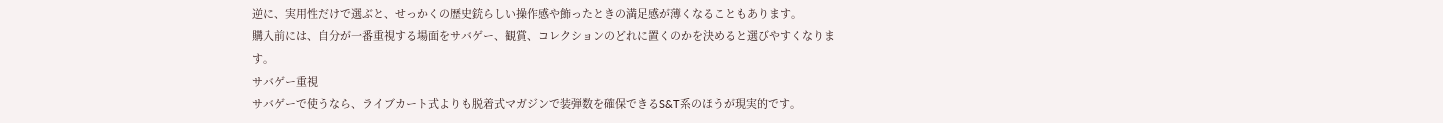逆に、実用性だけで選ぶと、せっかくの歴史銃らしい操作感や飾ったときの満足感が薄くなることもあります。
購入前には、自分が一番重視する場面をサバゲー、観賞、コレクションのどれに置くのかを決めると選びやすくなります。
サバゲー重視
サバゲーで使うなら、ライブカート式よりも脱着式マガジンで装弾数を確保できるS&T系のほうが現実的です。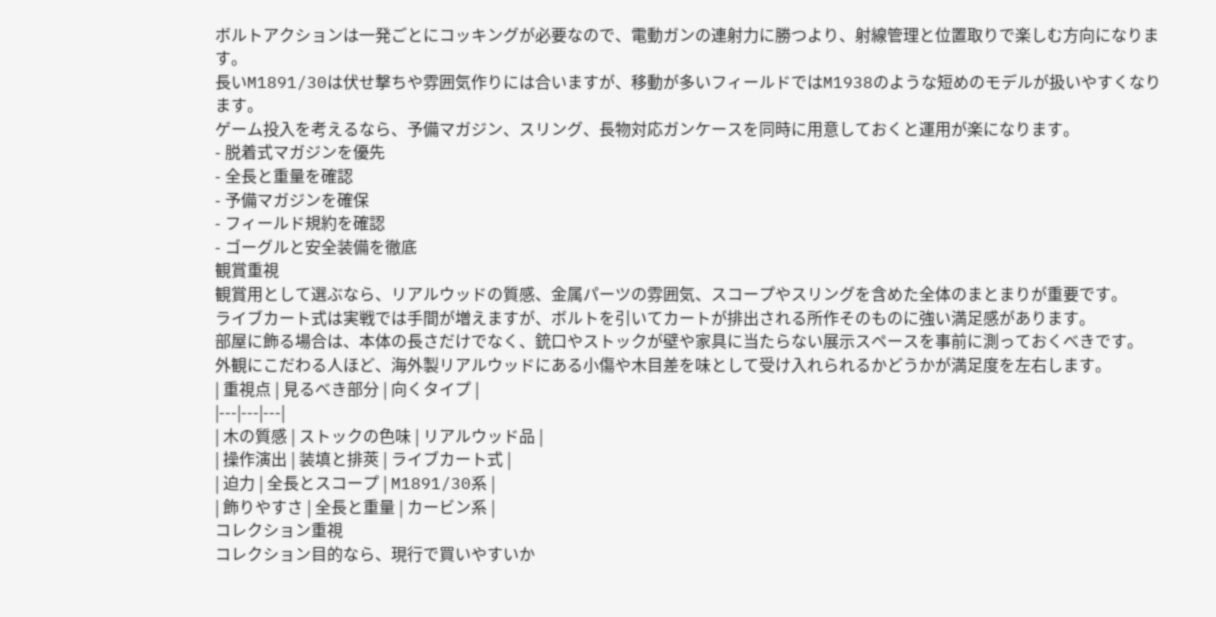ボルトアクションは一発ごとにコッキングが必要なので、電動ガンの連射力に勝つより、射線管理と位置取りで楽しむ方向になります。
長いM1891/30は伏せ撃ちや雰囲気作りには合いますが、移動が多いフィールドではM1938のような短めのモデルが扱いやすくなります。
ゲーム投入を考えるなら、予備マガジン、スリング、長物対応ガンケースを同時に用意しておくと運用が楽になります。
- 脱着式マガジンを優先
- 全長と重量を確認
- 予備マガジンを確保
- フィールド規約を確認
- ゴーグルと安全装備を徹底
観賞重視
観賞用として選ぶなら、リアルウッドの質感、金属パーツの雰囲気、スコープやスリングを含めた全体のまとまりが重要です。
ライブカート式は実戦では手間が増えますが、ボルトを引いてカートが排出される所作そのものに強い満足感があります。
部屋に飾る場合は、本体の長さだけでなく、銃口やストックが壁や家具に当たらない展示スペースを事前に測っておくべきです。
外観にこだわる人ほど、海外製リアルウッドにある小傷や木目差を味として受け入れられるかどうかが満足度を左右します。
| 重視点 | 見るべき部分 | 向くタイプ |
|---|---|---|
| 木の質感 | ストックの色味 | リアルウッド品 |
| 操作演出 | 装填と排莢 | ライブカート式 |
| 迫力 | 全長とスコープ | M1891/30系 |
| 飾りやすさ | 全長と重量 | カービン系 |
コレクション重視
コレクション目的なら、現行で買いやすいか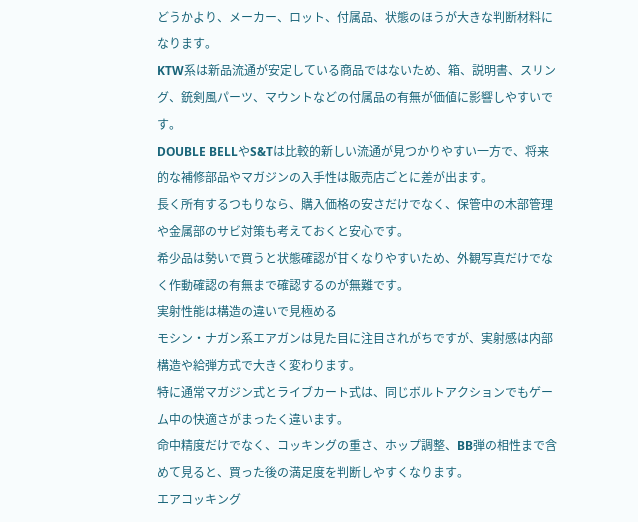どうかより、メーカー、ロット、付属品、状態のほうが大きな判断材料になります。
KTW系は新品流通が安定している商品ではないため、箱、説明書、スリング、銃剣風パーツ、マウントなどの付属品の有無が価値に影響しやすいです。
DOUBLE BELLやS&Tは比較的新しい流通が見つかりやすい一方で、将来的な補修部品やマガジンの入手性は販売店ごとに差が出ます。
長く所有するつもりなら、購入価格の安さだけでなく、保管中の木部管理や金属部のサビ対策も考えておくと安心です。
希少品は勢いで買うと状態確認が甘くなりやすいため、外観写真だけでなく作動確認の有無まで確認するのが無難です。
実射性能は構造の違いで見極める
モシン・ナガン系エアガンは見た目に注目されがちですが、実射感は内部構造や給弾方式で大きく変わります。
特に通常マガジン式とライブカート式は、同じボルトアクションでもゲーム中の快適さがまったく違います。
命中精度だけでなく、コッキングの重さ、ホップ調整、BB弾の相性まで含めて見ると、買った後の満足度を判断しやすくなります。
エアコッキング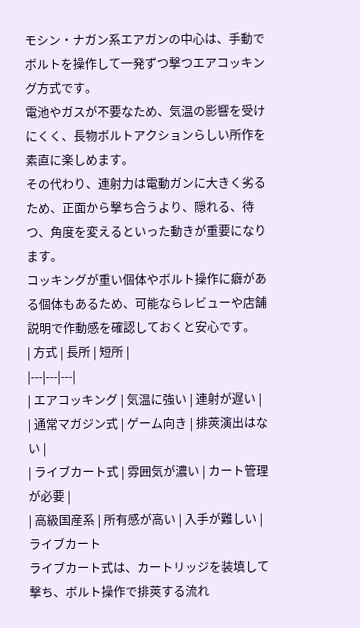モシン・ナガン系エアガンの中心は、手動でボルトを操作して一発ずつ撃つエアコッキング方式です。
電池やガスが不要なため、気温の影響を受けにくく、長物ボルトアクションらしい所作を素直に楽しめます。
その代わり、連射力は電動ガンに大きく劣るため、正面から撃ち合うより、隠れる、待つ、角度を変えるといった動きが重要になります。
コッキングが重い個体やボルト操作に癖がある個体もあるため、可能ならレビューや店舗説明で作動感を確認しておくと安心です。
| 方式 | 長所 | 短所 |
|---|---|---|
| エアコッキング | 気温に強い | 連射が遅い |
| 通常マガジン式 | ゲーム向き | 排莢演出はない |
| ライブカート式 | 雰囲気が濃い | カート管理が必要 |
| 高級国産系 | 所有感が高い | 入手が難しい |
ライブカート
ライブカート式は、カートリッジを装填して撃ち、ボルト操作で排莢する流れ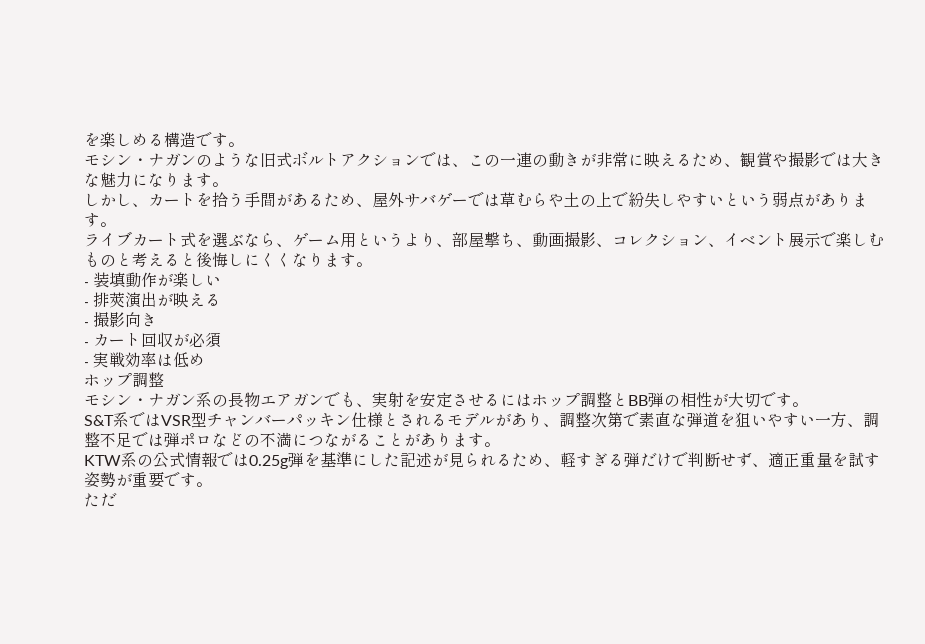を楽しめる構造です。
モシン・ナガンのような旧式ボルトアクションでは、この一連の動きが非常に映えるため、観賞や撮影では大きな魅力になります。
しかし、カートを拾う手間があるため、屋外サバゲーでは草むらや土の上で紛失しやすいという弱点があります。
ライブカート式を選ぶなら、ゲーム用というより、部屋撃ち、動画撮影、コレクション、イベント展示で楽しむものと考えると後悔しにくくなります。
- 装填動作が楽しい
- 排莢演出が映える
- 撮影向き
- カート回収が必須
- 実戦効率は低め
ホップ調整
モシン・ナガン系の長物エアガンでも、実射を安定させるにはホップ調整とBB弾の相性が大切です。
S&T系ではVSR型チャンバーパッキン仕様とされるモデルがあり、調整次第で素直な弾道を狙いやすい一方、調整不足では弾ポロなどの不満につながることがあります。
KTW系の公式情報では0.25g弾を基準にした記述が見られるため、軽すぎる弾だけで判断せず、適正重量を試す姿勢が重要です。
ただ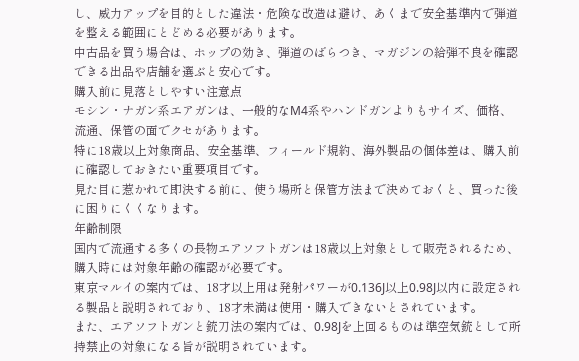し、威力アップを目的とした違法・危険な改造は避け、あくまで安全基準内で弾道を整える範囲にとどめる必要があります。
中古品を買う場合は、ホップの効き、弾道のばらつき、マガジンの給弾不良を確認できる出品や店舗を選ぶと安心です。
購入前に見落としやすい注意点
モシン・ナガン系エアガンは、一般的なM4系やハンドガンよりもサイズ、価格、流通、保管の面でクセがあります。
特に18歳以上対象商品、安全基準、フィールド規約、海外製品の個体差は、購入前に確認しておきたい重要項目です。
見た目に惹かれて即決する前に、使う場所と保管方法まで決めておくと、買った後に困りにくくなります。
年齢制限
国内で流通する多くの長物エアソフトガンは18歳以上対象として販売されるため、購入時には対象年齢の確認が必要です。
東京マルイの案内では、18才以上用は発射パワーが0.136J以上0.98J以内に設定される製品と説明されており、18才未満は使用・購入できないとされています。
また、エアソフトガンと銃刀法の案内では、0.98Jを上回るものは準空気銃として所持禁止の対象になる旨が説明されています。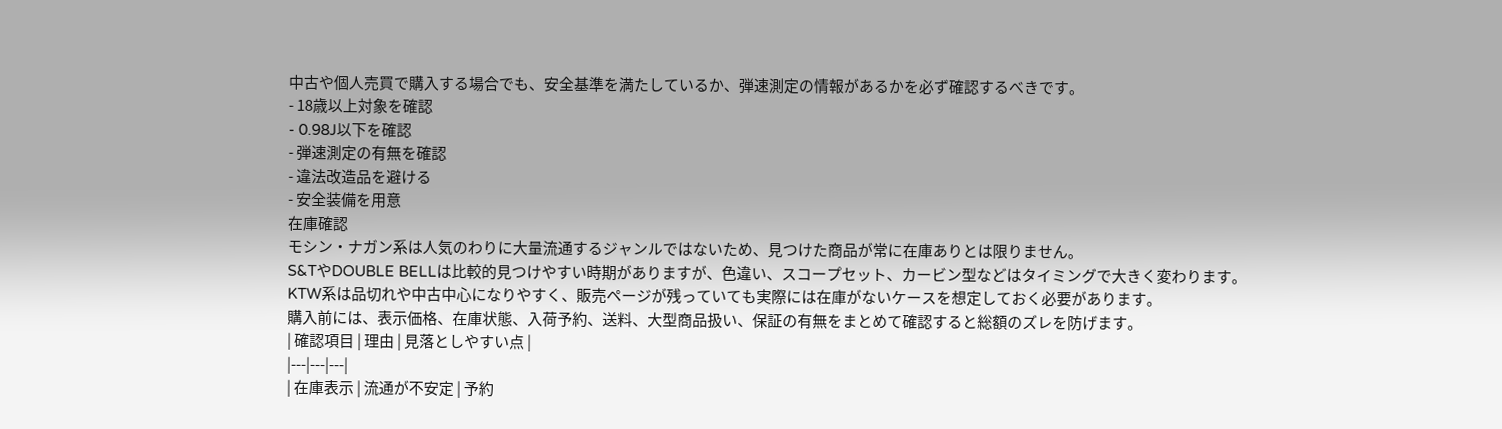中古や個人売買で購入する場合でも、安全基準を満たしているか、弾速測定の情報があるかを必ず確認するべきです。
- 18歳以上対象を確認
- 0.98J以下を確認
- 弾速測定の有無を確認
- 違法改造品を避ける
- 安全装備を用意
在庫確認
モシン・ナガン系は人気のわりに大量流通するジャンルではないため、見つけた商品が常に在庫ありとは限りません。
S&TやDOUBLE BELLは比較的見つけやすい時期がありますが、色違い、スコープセット、カービン型などはタイミングで大きく変わります。
KTW系は品切れや中古中心になりやすく、販売ページが残っていても実際には在庫がないケースを想定しておく必要があります。
購入前には、表示価格、在庫状態、入荷予約、送料、大型商品扱い、保証の有無をまとめて確認すると総額のズレを防げます。
| 確認項目 | 理由 | 見落としやすい点 |
|---|---|---|
| 在庫表示 | 流通が不安定 | 予約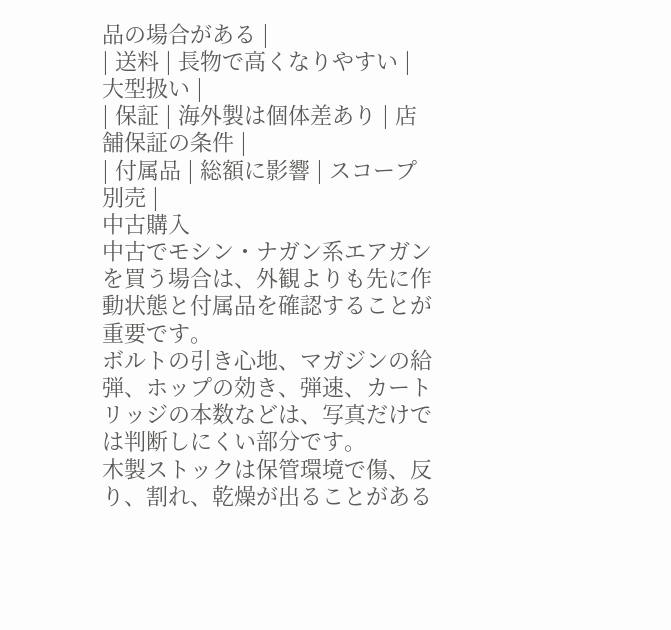品の場合がある |
| 送料 | 長物で高くなりやすい | 大型扱い |
| 保証 | 海外製は個体差あり | 店舗保証の条件 |
| 付属品 | 総額に影響 | スコープ別売 |
中古購入
中古でモシン・ナガン系エアガンを買う場合は、外観よりも先に作動状態と付属品を確認することが重要です。
ボルトの引き心地、マガジンの給弾、ホップの効き、弾速、カートリッジの本数などは、写真だけでは判断しにくい部分です。
木製ストックは保管環境で傷、反り、割れ、乾燥が出ることがある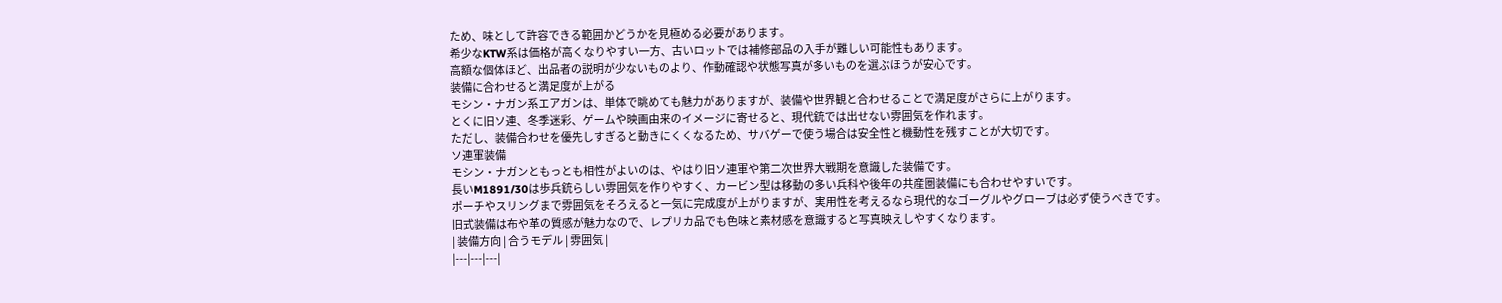ため、味として許容できる範囲かどうかを見極める必要があります。
希少なKTW系は価格が高くなりやすい一方、古いロットでは補修部品の入手が難しい可能性もあります。
高額な個体ほど、出品者の説明が少ないものより、作動確認や状態写真が多いものを選ぶほうが安心です。
装備に合わせると満足度が上がる
モシン・ナガン系エアガンは、単体で眺めても魅力がありますが、装備や世界観と合わせることで満足度がさらに上がります。
とくに旧ソ連、冬季迷彩、ゲームや映画由来のイメージに寄せると、現代銃では出せない雰囲気を作れます。
ただし、装備合わせを優先しすぎると動きにくくなるため、サバゲーで使う場合は安全性と機動性を残すことが大切です。
ソ連軍装備
モシン・ナガンともっとも相性がよいのは、やはり旧ソ連軍や第二次世界大戦期を意識した装備です。
長いM1891/30は歩兵銃らしい雰囲気を作りやすく、カービン型は移動の多い兵科や後年の共産圏装備にも合わせやすいです。
ポーチやスリングまで雰囲気をそろえると一気に完成度が上がりますが、実用性を考えるなら現代的なゴーグルやグローブは必ず使うべきです。
旧式装備は布や革の質感が魅力なので、レプリカ品でも色味と素材感を意識すると写真映えしやすくなります。
| 装備方向 | 合うモデル | 雰囲気 |
|---|---|---|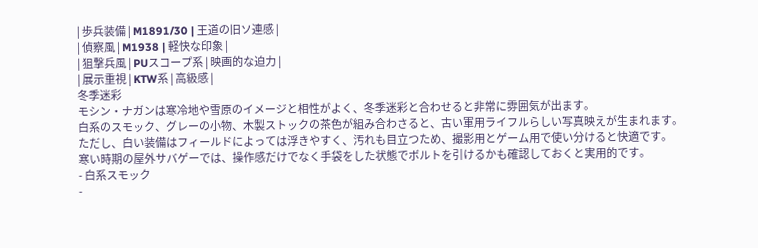| 歩兵装備 | M1891/30 | 王道の旧ソ連感 |
| 偵察風 | M1938 | 軽快な印象 |
| 狙撃兵風 | PUスコープ系 | 映画的な迫力 |
| 展示重視 | KTW系 | 高級感 |
冬季迷彩
モシン・ナガンは寒冷地や雪原のイメージと相性がよく、冬季迷彩と合わせると非常に雰囲気が出ます。
白系のスモック、グレーの小物、木製ストックの茶色が組み合わさると、古い軍用ライフルらしい写真映えが生まれます。
ただし、白い装備はフィールドによっては浮きやすく、汚れも目立つため、撮影用とゲーム用で使い分けると快適です。
寒い時期の屋外サバゲーでは、操作感だけでなく手袋をした状態でボルトを引けるかも確認しておくと実用的です。
- 白系スモック
-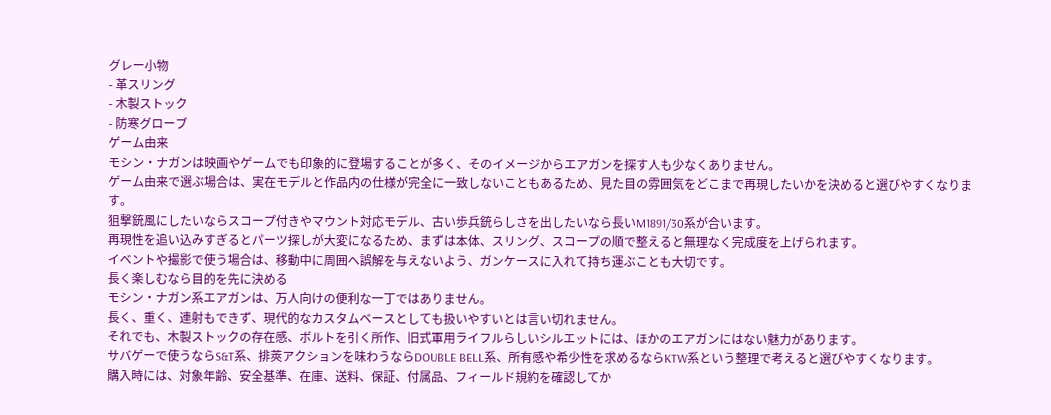グレー小物
- 革スリング
- 木製ストック
- 防寒グローブ
ゲーム由来
モシン・ナガンは映画やゲームでも印象的に登場することが多く、そのイメージからエアガンを探す人も少なくありません。
ゲーム由来で選ぶ場合は、実在モデルと作品内の仕様が完全に一致しないこともあるため、見た目の雰囲気をどこまで再現したいかを決めると選びやすくなります。
狙撃銃風にしたいならスコープ付きやマウント対応モデル、古い歩兵銃らしさを出したいなら長いM1891/30系が合います。
再現性を追い込みすぎるとパーツ探しが大変になるため、まずは本体、スリング、スコープの順で整えると無理なく完成度を上げられます。
イベントや撮影で使う場合は、移動中に周囲へ誤解を与えないよう、ガンケースに入れて持ち運ぶことも大切です。
長く楽しむなら目的を先に決める
モシン・ナガン系エアガンは、万人向けの便利な一丁ではありません。
長く、重く、連射もできず、現代的なカスタムベースとしても扱いやすいとは言い切れません。
それでも、木製ストックの存在感、ボルトを引く所作、旧式軍用ライフルらしいシルエットには、ほかのエアガンにはない魅力があります。
サバゲーで使うならS&T系、排莢アクションを味わうならDOUBLE BELL系、所有感や希少性を求めるならKTW系という整理で考えると選びやすくなります。
購入時には、対象年齢、安全基準、在庫、送料、保証、付属品、フィールド規約を確認してか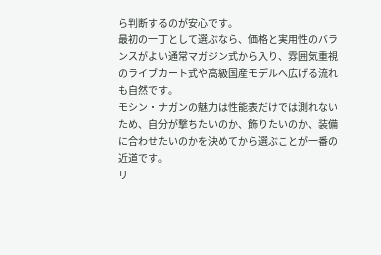ら判断するのが安心です。
最初の一丁として選ぶなら、価格と実用性のバランスがよい通常マガジン式から入り、雰囲気重視のライブカート式や高級国産モデルへ広げる流れも自然です。
モシン・ナガンの魅力は性能表だけでは測れないため、自分が撃ちたいのか、飾りたいのか、装備に合わせたいのかを決めてから選ぶことが一番の近道です。
リ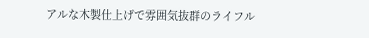アルな木製仕上げで雰囲気抜群のライフル